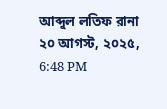আব্দুল লতিফ রানা
২০ আগস্ট, ২০২৫, 6:48 PM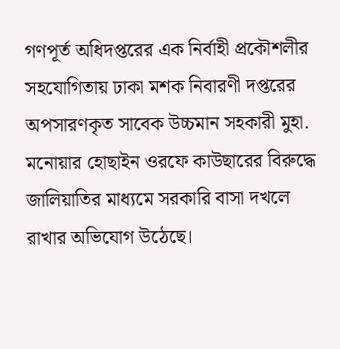গণপূর্ত অধিদপ্তরের এক নির্বাহী প্রকৌশলীর সহযোগিতায় ঢাকা মশক নিবারণী দপ্তরের অপসারণকৃত সাবেক উচ্চমান সহকারী মুহা. মনোয়ার হোছাইন ওরফে কাউছারের বিরুদ্ধে জালিয়াতির মাধ্যমে সরকারি বাসা দখলে রাখার অভিযোগ উঠেছে।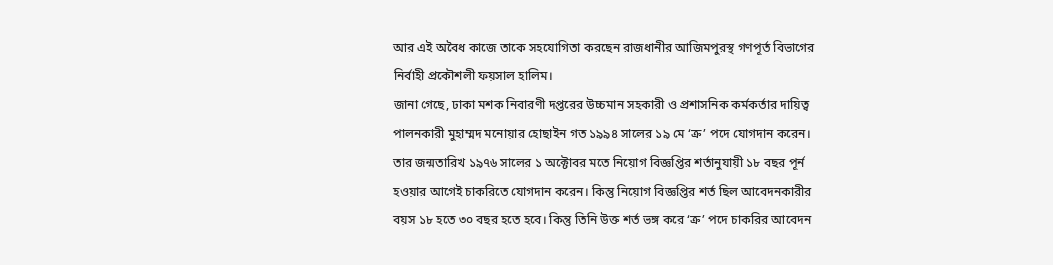আর এই অবৈধ কাজে তাকে সহযোগিতা করছেন রাজধানীর আজিমপুরস্থ গণপূর্ত বিভাগের নির্বাহী প্রকৌশলী ফয়সাল হালিম।
জানা গেছে, ঢাকা মশক নিবারণী দপ্তরের উচ্চমান সহকারী ও প্রশাসনিক কর্মকর্তার দায়িত্ব পালনকারী মুহাম্মদ মনোয়ার হোছাইন গত ১৯৯৪ সালের ১৯ মে ‘ক্র’ পদে যোগদান করেন। তার জন্মতারিখ ১৯৭৬ সালের ১ অক্টোবর মতে নিয়োগ বিজ্ঞপ্তির শর্তানুযায়ী ১৮ বছর পূর্ন হওয়ার আগেই চাকরিতে যোগদান করেন। কিন্তু নিয়োগ বিজ্ঞপ্তির শর্ত ছিল আবেদনকারীর বয়স ১৮ হতে ৩০ বছর হতে হবে। কিন্তু তিনি উক্ত শর্ত ভঙ্গ করে ‘ক্র’ পদে চাকরির আবেদন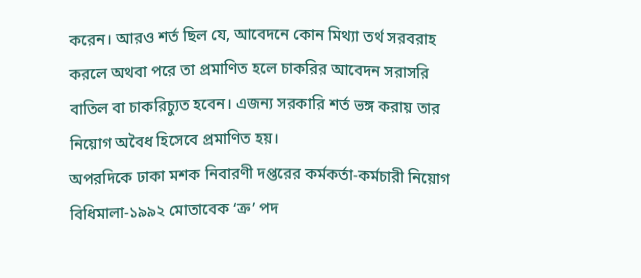করেন। আরও শর্ত ছিল যে, আবেদনে কোন মিথ্যা তর্থ সরবরাহ করলে অথবা পরে তা প্রমাণিত হলে চাকরির আবেদন সরাসরি বাতিল বা চাকরিচ্যুত হবেন। এজন্য সরকারি শর্ত ভঙ্গ করায় তার নিয়োগ অবৈধ হিসেবে প্রমাণিত হয়।
অপরদিকে ঢাকা মশক নিবারণী দপ্তরের কর্মকর্তা-কর্মচারী নিয়োগ বিধিমালা-১৯৯২ মোতাবেক ‘ক্র’ পদ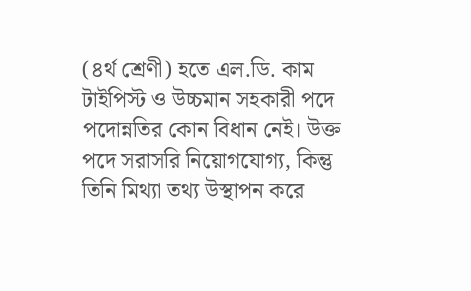(৪র্থ শ্রেণী) হতে এল.ডি. কাম টাইপিস্ট ও উচ্চমান সহকারী পদে পদোন্নতির কোন বিধান নেই। উক্ত পদে সরাসরি নিয়োগযোগ্য, কিন্তু তিনি মিথ্যা তথ্য উস্থাপন করে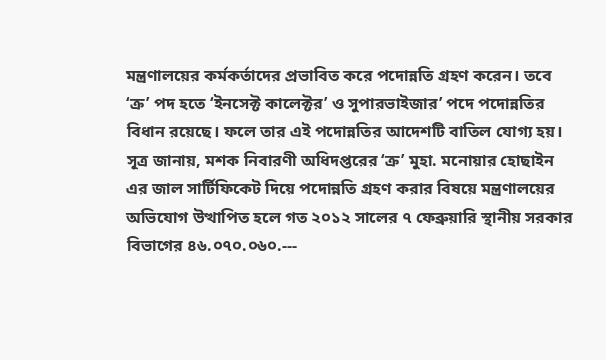মন্ত্রণালয়ের কর্মকর্তাদের প্রভাবিত করে পদোন্নতি গ্রহণ করেন। তবে ‘ক্র’ পদ হতে ‘ইনসেক্ট কালেক্টর’ ও সুপারভাইজার’ পদে পদোন্নতির বিধান রয়েছে। ফলে তার এই পদোন্নতির আদেশটি বাতিল যোগ্য হয়।
সূত্র জানায়, মশক নিবারণী অধিদপ্তরের ‘ক্র’ মুহা. মনোয়ার হোছাইন এর জাল সার্টিফিকেট দিয়ে পদোন্নতি গ্রহণ করার বিষয়ে মন্ত্রণালয়ের অভিযোগ উত্থাপিত হলে গত ২০১২ সালের ৭ ফেব্রুয়ারি স্থানীয় সরকার বিভাগের ৪৬.০৭০.০৬০.---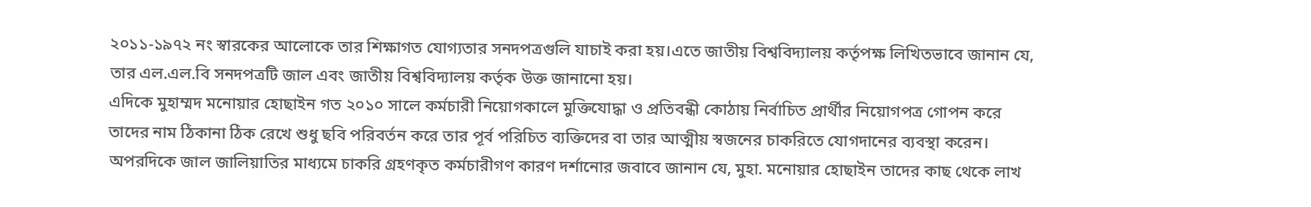২০১১-১৯৭২ নং স্বারকের আলোকে তার শিক্ষাগত যোগ্যতার সনদপত্রগুলি যাচাই করা হয়।এতে জাতীয় বিশ্ববিদ্যালয় কর্তৃপক্ষ লিখিতভাবে জানান যে, তার এল.এল.বি সনদপত্রটি জাল এবং জাতীয় বিশ্ববিদ্যালয় কর্তৃক উক্ত জানানো হয়।
এদিকে মুহাম্মদ মনোয়ার হোছাইন গত ২০১০ সালে কর্মচারী নিয়োগকালে মুক্তিযোদ্ধা ও প্রতিবন্ধী কোঠায় নির্বাচিত প্রার্থীর নিয়োগপত্র গোপন করে তাদের নাম ঠিকানা ঠিক রেখে শুধু ছবি পরিবর্তন করে তার পূর্ব পরিচিত ব্যক্তিদের বা তার আত্মীয় স্বজনের চাকরিতে যোগদানের ব্যবস্থা করেন। অপরদিকে জাল জালিয়াতির মাধ্যমে চাকরি গ্রহণকৃত কর্মচারীগণ কারণ দর্শানোর জবাবে জানান যে, মুহা. মনোয়ার হোছাইন তাদের কাছ থেকে লাখ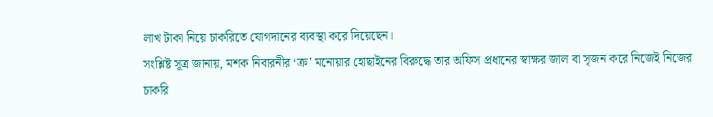লাখ টাকা নিয়ে চাকরিতে যোগদানের ব্যবস্থা করে দিয়েছেন।
সংশ্লিষ্ট সূত্র জানায়, মশক নিবারনীর ‘ক্র’ মনোয়ার হোছাইনের বিরুদ্ধে তার অফিস প্রধানের স্বাক্ষর জাল বা সৃজন করে নিজেই নিজের চাকরি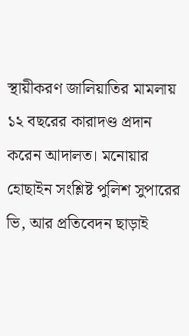স্থায়ীকরণ জালিয়াতির মামলায় ১২ বছরের কারাদণ্ড প্রদান করেন আদালত। মনোয়ার হোছাইন সংশ্লিষ্ট পুলিশ সুপারের ভি, আর প্রতিবেদন ছাড়াই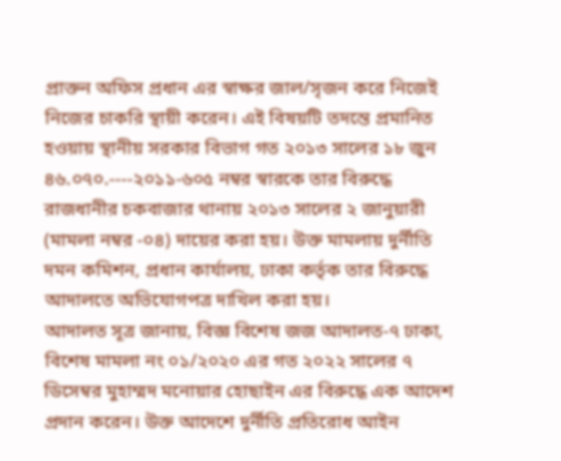প্রাক্তন অফিস প্রধান এর স্বাক্ষর জাল/সৃজন করে নিজেই নিজের চাকরি স্থায়ী করেন। এই বিষয়টি তদন্তে প্রমানিত হওয়ায় স্থানীয় সরকার বিভাগ গত ২০১৩ সালের ১৮ জুন ৪৬.০৭০.----২০১১-৬০৫ নম্বর স্বারকে তার বিরুদ্ধে রাজধানীর চকবাজার থানায় ২০১৩ সালের ২ জানুয়ারী (মামলা নম্বর -০৪) দায়ের করা হয়। উক্ত মামলায় দুর্নীতি দমন কমিশন, প্রধান কার্যালয়, ঢাকা কর্তৃক তার বিরুদ্ধে আদালতে অভিযোগপত্র দাখিল করা হয়।
আদালত সূত্র জানায়, বিজ্ঞ বিশেষ জজ আদালত-৭ ঢাকা, বিশেষ মামলা নং ০১/২০২০ এর গত ২০২২ সালের ৭ ডিসেম্বর মুহাম্মদ মনোয়ার হোছাইন এর বিরুদ্ধে এক আদেশ প্রদান করেন। উক্ত আদেশে দুর্নীতি প্রতিরোধ আইন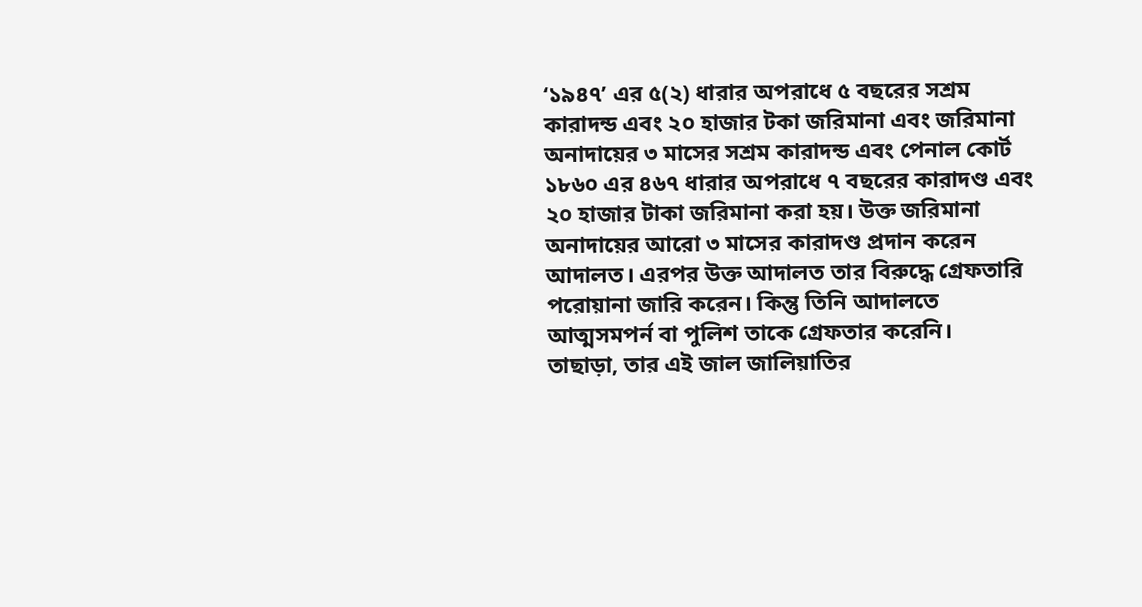‘১৯৪৭’ এর ৫(২) ধারার অপরাধে ৫ বছরের সশ্রম কারাদন্ড এবং ২০ হাজার টকা জরিমানা এবং জরিমানা অনাদায়ের ৩ মাসের সশ্রম কারাদন্ড এবং পেনাল কোর্ট ১৮৬০ এর ৪৬৭ ধারার অপরাধে ৭ বছরের কারাদণ্ড এবং ২০ হাজার টাকা জরিমানা করা হয়। উক্ত জরিমানা অনাদায়ের আরো ৩ মাসের কারাদণ্ড প্রদান করেন আদালত। এরপর উক্ত আদালত তার বিরুদ্ধে গ্রেফতারি পরোয়ানা জারি করেন। কিন্তু তিনি আদালতে আত্মসমপর্ন বা পুলিশ তাকে গ্রেফতার করেনি।
তাছাড়া, তার এই জাল জালিয়াতির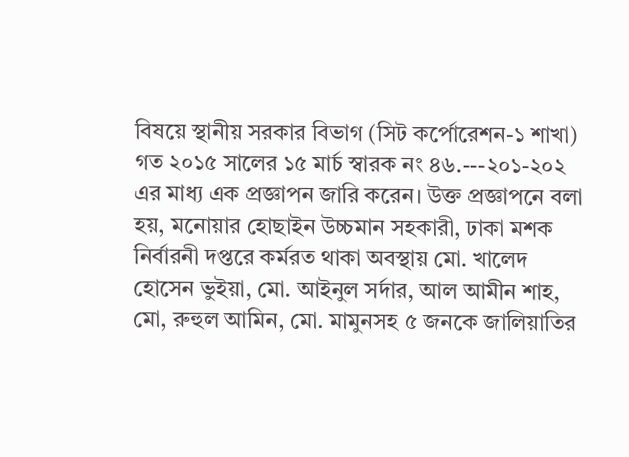বিষয়ে স্থানীয় সরকার বিভাগ (সিট কর্পোরেশন-১ শাখা) গত ২০১৫ সালের ১৫ মার্চ স্বারক নং ৪৬.---২০১-২০২ এর মাধ্য এক প্রজ্ঞাপন জারি করেন। উক্ত প্রজ্ঞাপনে বলা হয়, মনোয়ার হোছাইন উচ্চমান সহকারী, ঢাকা মশক নির্বারনী দপ্তরে কর্মরত থাকা অবস্থায় মো. খালেদ হোসেন ভুইয়া, মো. আইনুল সর্দার, আল আমীন শাহ, মো, রুহুল আমিন, মো. মামুনসহ ৫ জনকে জালিয়াতির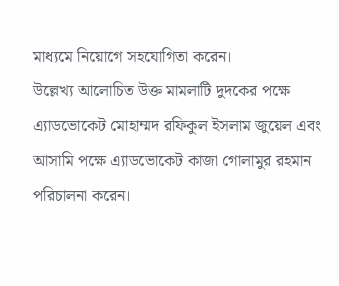মাধ্যমে নিয়োগে সহযোগিতা করেন।
উল্লেখ্য আলোচিত উক্ত মামলাটি দুদকের পক্ষে এ্যাডভোকেট মোহাম্মদ রফিকুল ইসলাম জুয়েল এবং আসামি পক্ষে এ্যাডভোকেট কাজা গোলামুর রহমান পরিচালনা করেন।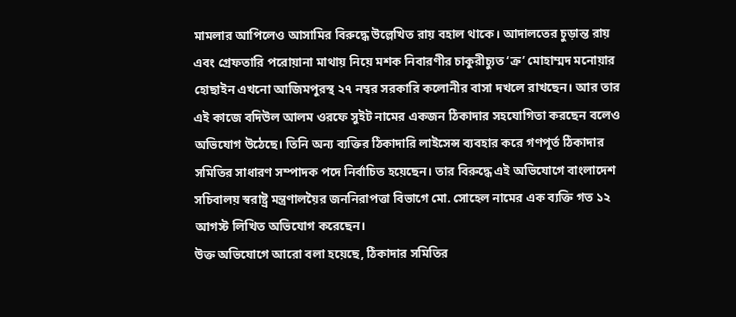মামলার আপিলেও আসামির বিরুদ্ধে উল্লেখিত রায় বহাল থাকে। আদালতের চুড়ান্ত রায় এবং গ্রেফতারি পরোয়ানা মাথায় নিয়ে মশক নিবারণীর চাকুরীচ্যুত ‘ক্র’ মোহাম্মদ মনোয়ার হোছাইন এখনো আজিমপুরস্থ ২৭ নম্বর সরকারি কলোনীর বাসা দখলে রাখছেন। আর তার এই কাজে বদিউল আলম ওরফে সুইট নামের একজন ঠিকাদার সহযোগিতা করছেন বলেও অভিযোগ উঠেছে। তিনি অন্য ব্যক্তির ঠিকাদারি লাইসেন্স ব্যবহার করে গণপূর্ত ঠিকাদার সমিতির সাধারণ সম্পাদক পদে নির্বাচিত হয়েছেন। তার বিরুদ্ধে এই অভিযোগে বাংলাদেশ সচিবালয় স্বরাষ্ট্র মন্ত্রণালয়ৈর জননিরাপত্তা বিভাগে মো. সোহেল নামের এক ব্যক্তি গত ১২ আগস্ট লিখিত অভিযোগ করেছেন।
উক্ত অভিযোগে আরো বলা হয়েছে, ঠিকাদার সমিতির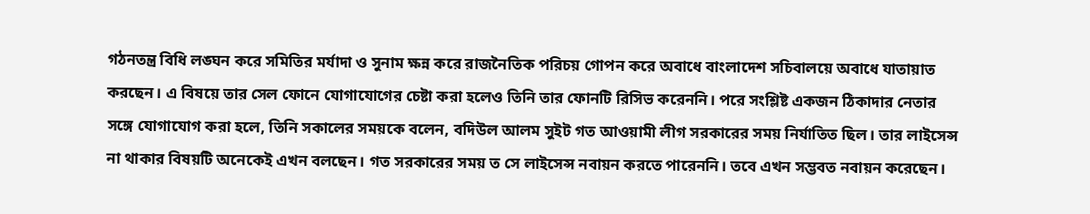গঠনতন্ত্র বিধি লঙ্ঘন করে সমিতির মর্যাদা ও সুনাম ক্ষন্ন করে রাজনৈতিক পরিচয় গোপন করে অবাধে বাংলাদেশ সচিবালয়ে অবাধে যাতায়াত করছেন। এ বিষয়ে তার সেল ফোনে যোগাযোগের চেষ্টা করা হলেও তিনি তার ফোনটি রিসিভ করেননি। পরে সংশ্লিষ্ট একজন ঠিকাদার নেতার সঙ্গে যোগাযোগ করা হলে, তিনি সকালের সময়কে বলেন, বদিউল আলম সুইট গত আওয়ামী লীগ সরকারের সময় নির্যাতিত ছিল। তার লাইসেন্স না থাকার বিষয়টি অনেকেই এখন বলছেন। গত সরকারের সময় ত সে লাইসেন্স নবায়ন করতে পারেননি। তবে এখন সম্ভবত নবায়ন করেছেন।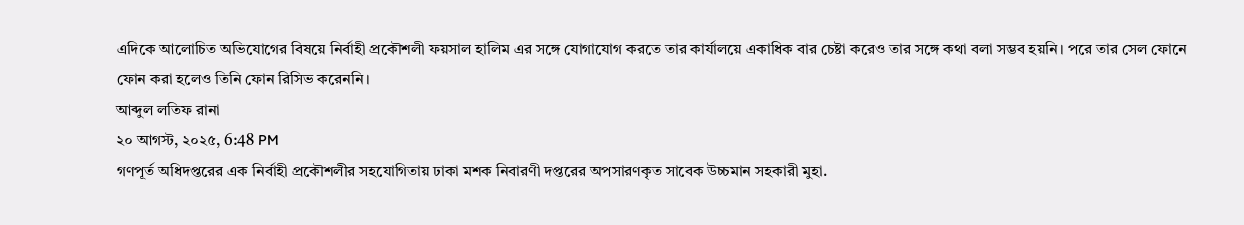এদিকে আলোচিত অভিযোগের বিষয়ে নির্বাহী প্রকৌশলী ফয়সাল হালিম এর সঙ্গে যোগাযোগ করতে তার কার্যালয়ে একাধিক বার চেষ্টা করেও তার সঙ্গে কথা বলা সম্ভব হয়নি। পরে তার সেল ফোনে ফোন করা হলেও তিনি ফোন রিসিভ করেননি।
আব্দুল লতিফ রানা
২০ আগস্ট, ২০২৫, 6:48 PM
গণপূর্ত অধিদপ্তরের এক নির্বাহী প্রকৌশলীর সহযোগিতায় ঢাকা মশক নিবারণী দপ্তরের অপসারণকৃত সাবেক উচ্চমান সহকারী মুহা.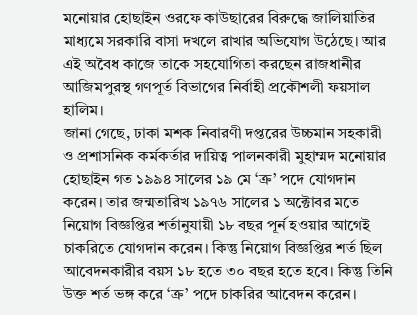মনোয়ার হোছাইন ওরফে কাউছারের বিরুদ্ধে জালিয়াতির মাধ্যমে সরকারি বাসা দখলে রাখার অভিযোগ উঠেছে। আর এই অবৈধ কাজে তাকে সহযোগিতা করছেন রাজধানীর আজিমপুরস্থ গণপূর্ত বিভাগের নির্বাহী প্রকৌশলী ফয়সাল হালিম।
জানা গেছে, ঢাকা মশক নিবারণী দপ্তরের উচ্চমান সহকারী ও প্রশাসনিক কর্মকর্তার দায়িত্ব পালনকারী মুহাম্মদ মনোয়ার হোছাইন গত ১৯৯৪ সালের ১৯ মে ‘ক্র’ পদে যোগদান করেন। তার জন্মতারিখ ১৯৭৬ সালের ১ অক্টোবর মতে নিয়োগ বিজ্ঞপ্তির শর্তানুযায়ী ১৮ বছর পূর্ন হওয়ার আগেই চাকরিতে যোগদান করেন। কিন্তু নিয়োগ বিজ্ঞপ্তির শর্ত ছিল আবেদনকারীর বয়স ১৮ হতে ৩০ বছর হতে হবে। কিন্তু তিনি উক্ত শর্ত ভঙ্গ করে ‘ক্র’ পদে চাকরির আবেদন করেন।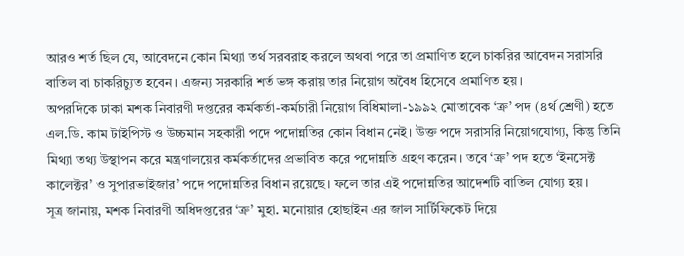আরও শর্ত ছিল যে, আবেদনে কোন মিথ্যা তর্থ সরবরাহ করলে অথবা পরে তা প্রমাণিত হলে চাকরির আবেদন সরাসরি বাতিল বা চাকরিচ্যুত হবেন। এজন্য সরকারি শর্ত ভঙ্গ করায় তার নিয়োগ অবৈধ হিসেবে প্রমাণিত হয়।
অপরদিকে ঢাকা মশক নিবারণী দপ্তরের কর্মকর্তা-কর্মচারী নিয়োগ বিধিমালা-১৯৯২ মোতাবেক ‘ক্র’ পদ (৪র্থ শ্রেণী) হতে এল.ডি. কাম টাইপিস্ট ও উচ্চমান সহকারী পদে পদোন্নতির কোন বিধান নেই। উক্ত পদে সরাসরি নিয়োগযোগ্য, কিন্তু তিনি মিথ্যা তথ্য উস্থাপন করে মন্ত্রণালয়ের কর্মকর্তাদের প্রভাবিত করে পদোন্নতি গ্রহণ করেন। তবে ‘ক্র’ পদ হতে ‘ইনসেক্ট কালেক্টর’ ও সুপারভাইজার’ পদে পদোন্নতির বিধান রয়েছে। ফলে তার এই পদোন্নতির আদেশটি বাতিল যোগ্য হয়।
সূত্র জানায়, মশক নিবারণী অধিদপ্তরের ‘ক্র’ মুহা. মনোয়ার হোছাইন এর জাল সার্টিফিকেট দিয়ে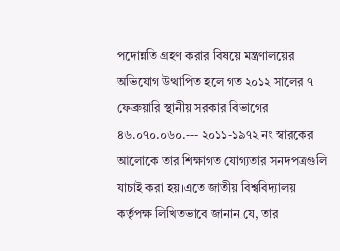পদোন্নতি গ্রহণ করার বিষয়ে মন্ত্রণালয়ের অভিযোগ উত্থাপিত হলে গত ২০১২ সালের ৭ ফেব্রুয়ারি স্থানীয় সরকার বিভাগের ৪৬.০৭০.০৬০.--- ২০১১-১৯৭২ নং স্বারকের আলোকে তার শিক্ষাগত যোগ্যতার সনদপত্রগুলি যাচাই করা হয়।এতে জাতীয় বিশ্ববিদ্যালয় কর্তৃপক্ষ লিখিতভাবে জানান যে, তার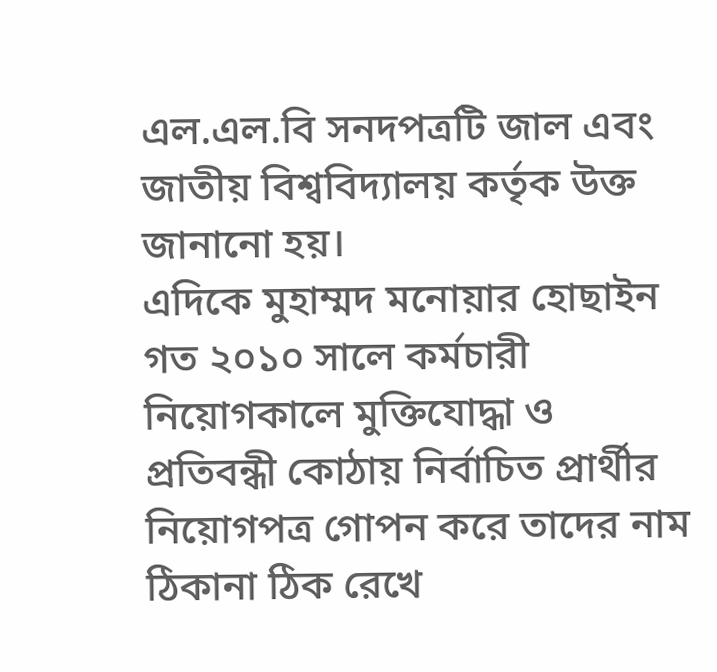এল.এল.বি সনদপত্রটি জাল এবং জাতীয় বিশ্ববিদ্যালয় কর্তৃক উক্ত জানানো হয়।
এদিকে মুহাম্মদ মনোয়ার হোছাইন গত ২০১০ সালে কর্মচারী নিয়োগকালে মুক্তিযোদ্ধা ও প্রতিবন্ধী কোঠায় নির্বাচিত প্রার্থীর নিয়োগপত্র গোপন করে তাদের নাম ঠিকানা ঠিক রেখে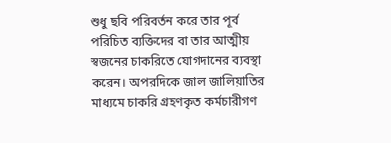শুধু ছবি পরিবর্তন করে তার পূর্ব পরিচিত ব্যক্তিদের বা তার আত্মীয় স্বজনের চাকরিতে যোগদানের ব্যবস্থা করেন। অপরদিকে জাল জালিয়াতির মাধ্যমে চাকরি গ্রহণকৃত কর্মচারীগণ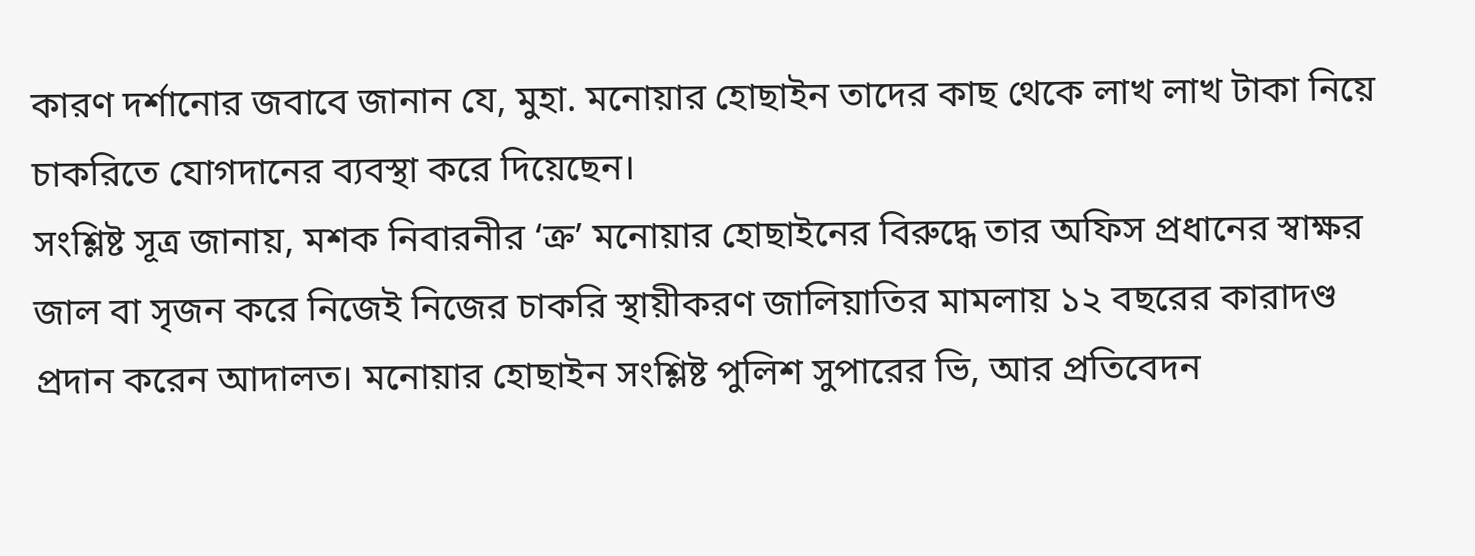কারণ দর্শানোর জবাবে জানান যে, মুহা. মনোয়ার হোছাইন তাদের কাছ থেকে লাখ লাখ টাকা নিয়ে চাকরিতে যোগদানের ব্যবস্থা করে দিয়েছেন।
সংশ্লিষ্ট সূত্র জানায়, মশক নিবারনীর ‘ক্র’ মনোয়ার হোছাইনের বিরুদ্ধে তার অফিস প্রধানের স্বাক্ষর জাল বা সৃজন করে নিজেই নিজের চাকরি স্থায়ীকরণ জালিয়াতির মামলায় ১২ বছরের কারাদণ্ড প্রদান করেন আদালত। মনোয়ার হোছাইন সংশ্লিষ্ট পুলিশ সুপারের ভি, আর প্রতিবেদন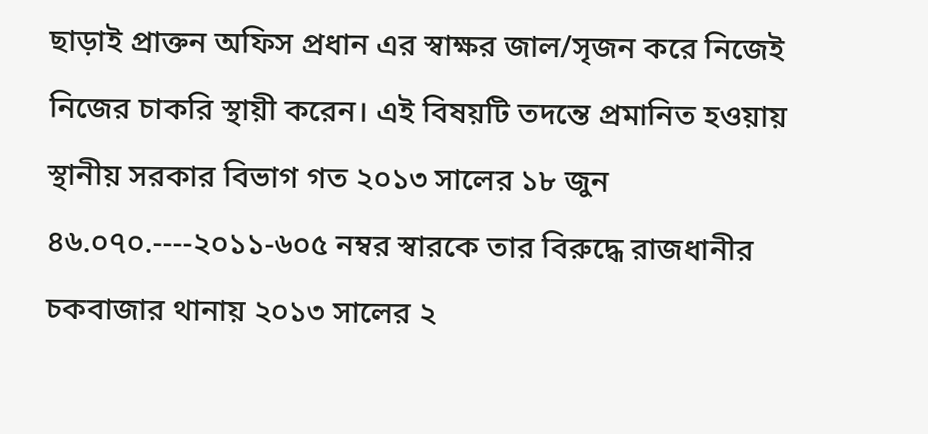ছাড়াই প্রাক্তন অফিস প্রধান এর স্বাক্ষর জাল/সৃজন করে নিজেই নিজের চাকরি স্থায়ী করেন। এই বিষয়টি তদন্তে প্রমানিত হওয়ায় স্থানীয় সরকার বিভাগ গত ২০১৩ সালের ১৮ জুন ৪৬.০৭০.----২০১১-৬০৫ নম্বর স্বারকে তার বিরুদ্ধে রাজধানীর চকবাজার থানায় ২০১৩ সালের ২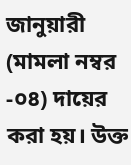জানুয়ারী (মামলা নম্বর -০৪) দায়ের করা হয়। উক্ত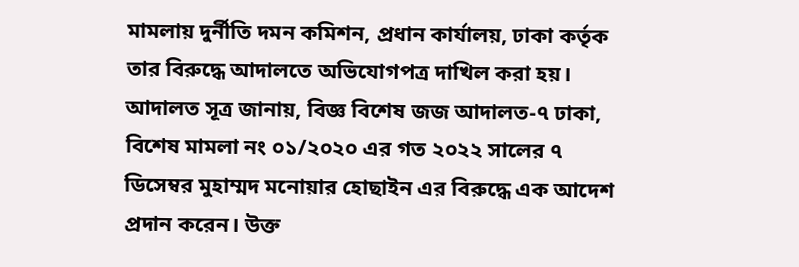মামলায় দুর্নীতি দমন কমিশন, প্রধান কার্যালয়, ঢাকা কর্তৃক তার বিরুদ্ধে আদালতে অভিযোগপত্র দাখিল করা হয়।
আদালত সূত্র জানায়, বিজ্ঞ বিশেষ জজ আদালত-৭ ঢাকা, বিশেষ মামলা নং ০১/২০২০ এর গত ২০২২ সালের ৭ ডিসেম্বর মুহাম্মদ মনোয়ার হোছাইন এর বিরুদ্ধে এক আদেশ প্রদান করেন। উক্ত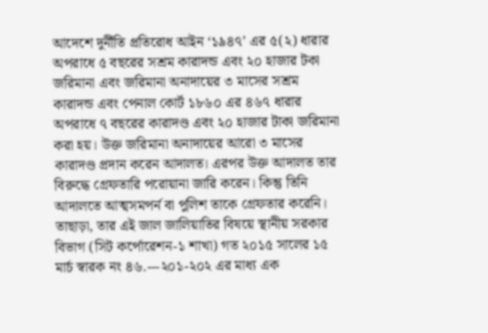আদেশে দুর্নীতি প্রতিরোধ আইন ‘১৯৪৭’ এর ৫(২) ধারার অপরাধে ৫ বছরের সশ্রম কারাদন্ড এবং ২০ হাজার টকা জরিমানা এবং জরিমানা অনাদায়ের ৩ মাসের সশ্রম কারাদন্ড এবং পেনাল কোর্ট ১৮৬০ এর ৪৬৭ ধারার অপরাধে ৭ বছরের কারাদণ্ড এবং ২০ হাজার টাকা জরিমানা করা হয়। উক্ত জরিমানা অনাদায়ের আরো ৩ মাসের কারাদণ্ড প্রদান করেন আদালত। এরপর উক্ত আদালত তার বিরুদ্ধে গ্রেফতারি পরোয়ানা জারি করেন। কিন্তু তিনি আদালতে আত্মসমপর্ন বা পুলিশ তাকে গ্রেফতার করেনি।
তাছাড়া, তার এই জাল জালিয়াতির বিষয়ে স্থানীয় সরকার বিভাগ (সিট কর্পোরেশন-১ শাখা) গত ২০১৫ সালের ১৫ মার্চ স্বারক নং ৪৬.---২০১-২০২ এর মাধ্য এক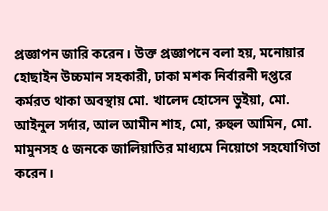প্রজ্ঞাপন জারি করেন। উক্ত প্রজ্ঞাপনে বলা হয়, মনোয়ার হোছাইন উচ্চমান সহকারী, ঢাকা মশক নির্বারনী দপ্তরে কর্মরত থাকা অবস্থায় মো. খালেদ হোসেন ভুইয়া, মো. আইনুল সর্দার, আল আমীন শাহ, মো, রুহুল আমিন, মো. মামুনসহ ৫ জনকে জালিয়াতির মাধ্যমে নিয়োগে সহযোগিতা করেন।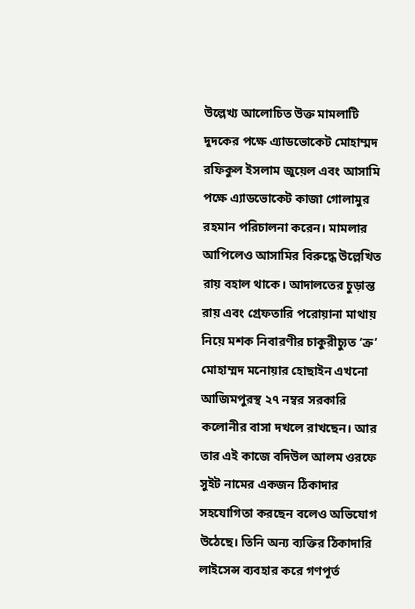উল্লেখ্য আলোচিত উক্ত মামলাটি দুদকের পক্ষে এ্যাডভোকেট মোহাম্মদ রফিকুল ইসলাম জুয়েল এবং আসামি পক্ষে এ্যাডভোকেট কাজা গোলামুর রহমান পরিচালনা করেন। মামলার আপিলেও আসামির বিরুদ্ধে উল্লেখিত রায় বহাল থাকে। আদালতের চুড়ান্ত রায় এবং গ্রেফতারি পরোয়ানা মাথায় নিয়ে মশক নিবারণীর চাকুরীচ্যুত ‘ক্র’ মোহাম্মদ মনোয়ার হোছাইন এখনো আজিমপুরস্থ ২৭ নম্বর সরকারি কলোনীর বাসা দখলে রাখছেন। আর তার এই কাজে বদিউল আলম ওরফে সুইট নামের একজন ঠিকাদার সহযোগিতা করছেন বলেও অভিযোগ উঠেছে। তিনি অন্য ব্যক্তির ঠিকাদারি লাইসেন্স ব্যবহার করে গণপূর্ত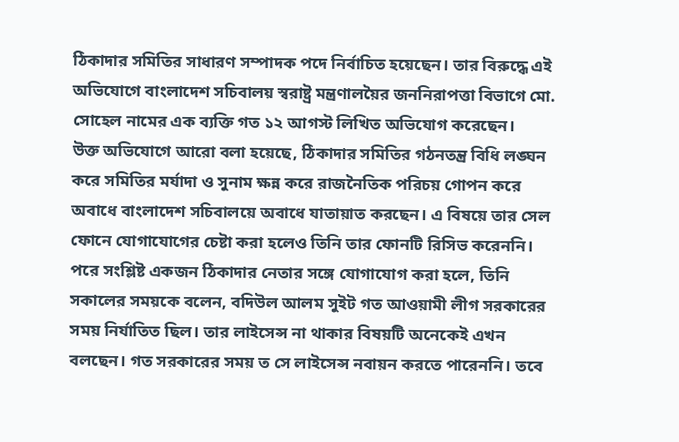ঠিকাদার সমিতির সাধারণ সম্পাদক পদে নির্বাচিত হয়েছেন। তার বিরুদ্ধে এই অভিযোগে বাংলাদেশ সচিবালয় স্বরাষ্ট্র মন্ত্রণালয়ৈর জননিরাপত্তা বিভাগে মো. সোহেল নামের এক ব্যক্তি গত ১২ আগস্ট লিখিত অভিযোগ করেছেন।
উক্ত অভিযোগে আরো বলা হয়েছে, ঠিকাদার সমিতির গঠনতন্ত্র বিধি লঙ্ঘন করে সমিতির মর্যাদা ও সুনাম ক্ষন্ন করে রাজনৈতিক পরিচয় গোপন করে অবাধে বাংলাদেশ সচিবালয়ে অবাধে যাতায়াত করছেন। এ বিষয়ে তার সেল ফোনে যোগাযোগের চেষ্টা করা হলেও তিনি তার ফোনটি রিসিভ করেননি। পরে সংশ্লিষ্ট একজন ঠিকাদার নেতার সঙ্গে যোগাযোগ করা হলে, তিনি সকালের সময়কে বলেন, বদিউল আলম সুইট গত আওয়ামী লীগ সরকারের সময় নির্যাতিত ছিল। তার লাইসেন্স না থাকার বিষয়টি অনেকেই এখন বলছেন। গত সরকারের সময় ত সে লাইসেন্স নবায়ন করতে পারেননি। তবে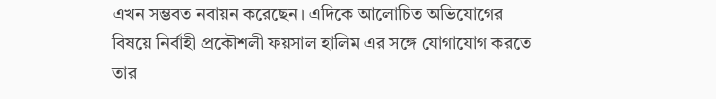এখন সম্ভবত নবায়ন করেছেন। এদিকে আলোচিত অভিযোগের বিষয়ে নির্বাহী প্রকৌশলী ফয়সাল হালিম এর সঙ্গে যোগাযোগ করতে তার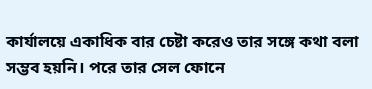কার্যালয়ে একাধিক বার চেষ্টা করেও তার সঙ্গে কথা বলা সম্ভব হয়নি। পরে তার সেল ফোনে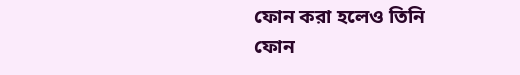ফোন করা হলেও তিনি ফোন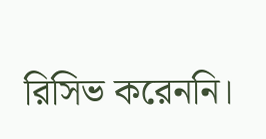রিসিভ করেননি।